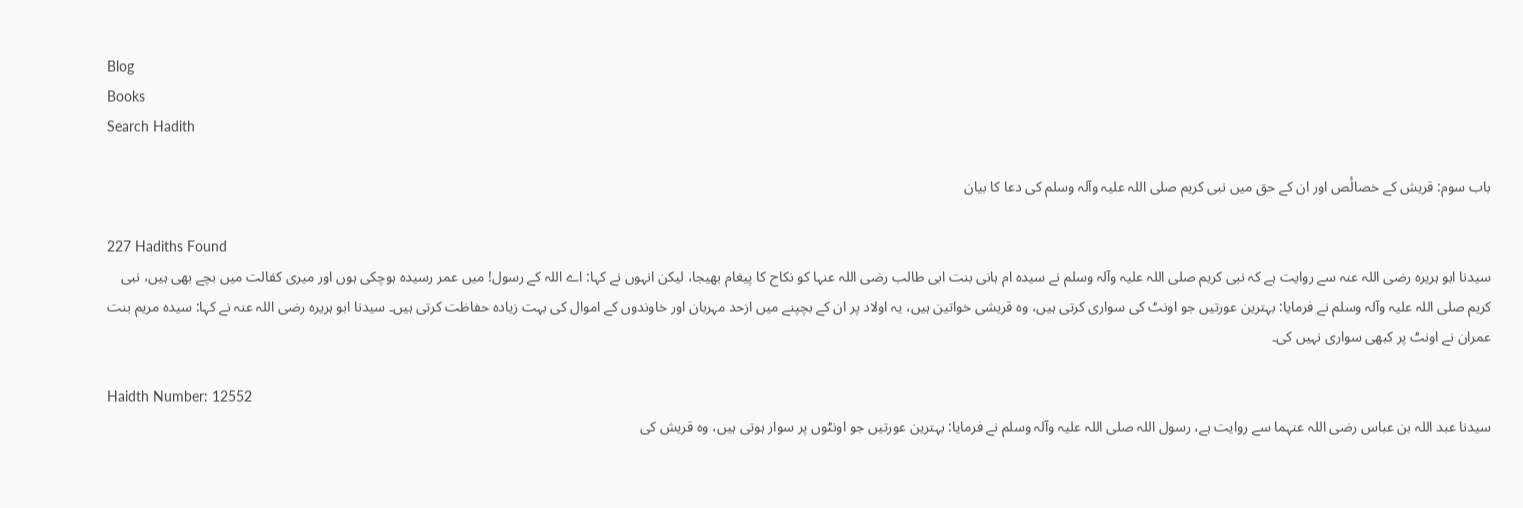Blog
Books
Search Hadith

باب سوم: قریش کے خصالٔص اور ان کے حق میں نبی کریم ‌صلی ‌اللہ ‌علیہ ‌وآلہ ‌وسلم کی دعا کا بیان

227 Hadiths Found
سیدنا ابو ہریرہ ‌رضی ‌اللہ ‌عنہ سے روایت ہے کہ نبی کریم ‌صلی ‌اللہ ‌علیہ ‌وآلہ ‌وسلم نے سیدہ ام ہانی بنت ابی طالب ‌رضی ‌اللہ ‌عنہا کو نکاح کا پیغام بھیجا، لیکن انہوں نے کہا: اے اللہ کے رسول! میں عمر رسیدہ ہوچکی ہوں اور میری کفالت میں بچے بھی ہیں، نبی کریم ‌صلی ‌اللہ ‌علیہ ‌وآلہ ‌وسلم نے فرمایا: بہترین عورتیں جو اونٹ کی سواری کرتی ہیں، وہ قریشی خواتین ہیں، یہ اولاد پر ان کے بچپنے میں ازحد مہربان اور خاوندوں کے اموال کی بہت زیادہ حفاظت کرتی ہیں۔ سیدنا ابو ہریرہ ‌رضی ‌اللہ ‌عنہ نے کہا: سیدہ مریم بنت عمران نے اونٹ پر کبھی سواری نہیں کی۔

Haidth Number: 12552
سیدنا عبد اللہ بن عباس ‌رضی ‌اللہ ‌عنہما سے روایت ہے، رسول اللہ ‌صلی ‌اللہ ‌علیہ ‌وآلہ ‌وسلم نے فرمایا: بہترین عورتیں جو اونٹوں پر سوار ہوتی ہیں، وہ قریش کی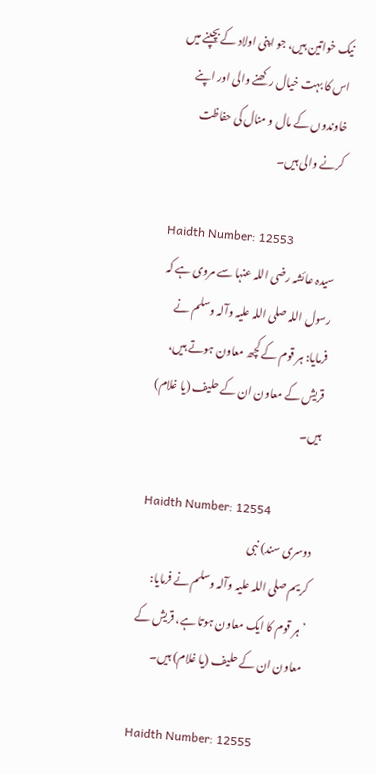نیک خواتین ہیں، جو اپنی اولاد کے بچپنے میں اس کا بہت خیال رکھنے والی اور اپنے خاوندوں کے مال و منال کی حفاظت کرنے والی ہیں۔

Haidth Number: 12553
سیدہ عائشہ ‌رضی ‌اللہ ‌عنہا سے مروی ہے کہ رسول اللہ ‌صلی ‌اللہ ‌علیہ ‌وآلہ ‌وسلم نے فرمایا: ہر قوم کے کچھ معاون ہوتے ہیں، قریش کے معاون ان کے حلیف (یا غلام) ہیں۔

Haidth Number: 12554
دوسری سند) نبی کریم ‌صلی ‌اللہ ‌علیہ ‌وآلہ ‌وسلم نے فرمایا: ’ہر قوم کا ایک معاون ہوتا ہے، قریش کے معاون ان کے حلیف (یا غلام) ہیں۔

Haidth Number: 12555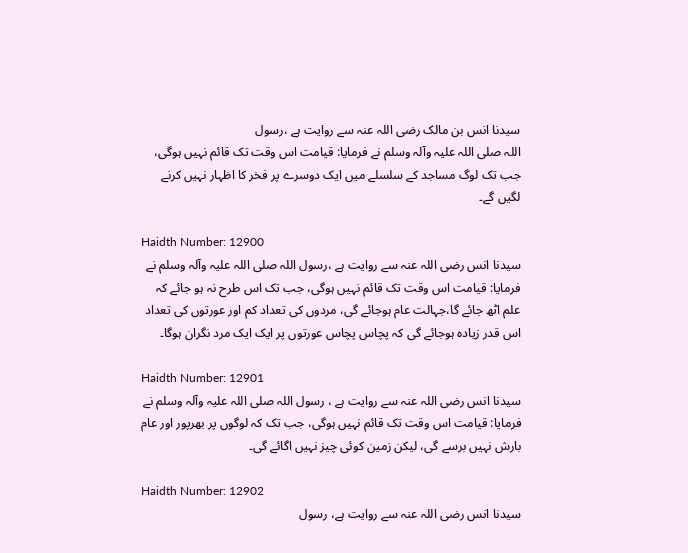سیدنا انس بن مالک ‌رضی ‌اللہ ‌عنہ سے روایت ہے ،رسول اللہ ‌صلی ‌اللہ ‌علیہ ‌وآلہ ‌وسلم نے فرمایا: قیامت اس وقت تک قائم نہیں ہوگی، جب تک لوگ مساجد کے سلسلے میں ایک دوسرے پر فخر کا اظہار نہیں کرنے لگیں گے۔

Haidth Number: 12900
سیدنا انس ‌رضی ‌اللہ ‌عنہ سے روایت ہے ،رسول اللہ ‌صلی ‌اللہ ‌علیہ ‌وآلہ ‌وسلم نے فرمایا: قیامت اس وقت تک قائم نہیں ہوگی، جب تک اس طرح نہ ہو جائے کہ علم اٹھ جائے گا،جہالت عام ہوجائے گی، مردوں کی تعداد کم اور عورتوں کی تعداد اس قدر زیادہ ہوجائے گی کہ پچاس پچاس عورتوں پر ایک ایک مرد نگران ہوگا۔

Haidth Number: 12901
سیدنا انس ‌رضی ‌اللہ ‌عنہ سے روایت ہے ، رسول اللہ ‌صلی ‌اللہ ‌علیہ ‌وآلہ ‌وسلم نے فرمایا: قیامت اس وقت تک قائم نہیں ہوگی، جب تک کہ لوگوں پر بھرپور اور عام بارش نہیں برسے گی، لیکن زمین کوئی چیز نہیں اگائے گی۔

Haidth Number: 12902
سیدنا انس ‌رضی ‌اللہ ‌عنہ سے روایت ہے، رسول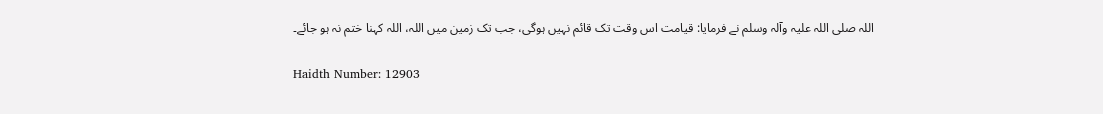اللہ ‌صلی ‌اللہ ‌علیہ ‌وآلہ ‌وسلم نے فرمایا: قیامت اس وقت تک قائم نہیں ہوگی، جب تک زمین میں اللہ، اللہ کہنا ختم نہ ہو جائے۔

Haidth Number: 12903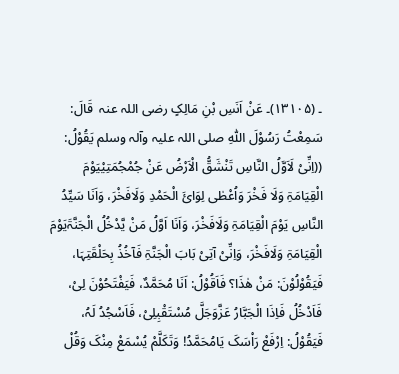۔ (۱۳۱۰۵)۔ عَنْ اَنَسِ بْنِ مَالِکٍ ‌رضی ‌اللہ ‌عنہ ‌ قَالَ: سَمِعْتُ رَسُوْلَ اللّٰہِ ‌صلی ‌اللہ ‌علیہ ‌وآلہ ‌وسلم یَقُوْلُ: ((اِنِّیْ لَاَوَّلُ النَّاسِ تَنْشَقُّ الْاَرْضُ عَنْ جُمْجُمَتِیْیَوْمَ الْقِیَامَۃِ وَلَا فَخْرَ وَاُعْطٰی لِوَائَ الْحَمْدِ وَلَافَخْرَ، وَاَنَا سَیِّدُ النَّاسِ یَوْمَ الْقِیَامَۃِ وَلَافَخْرَ، وَاَنَا اَوَّلُ مَنْ یَّدْخُلُ الْجَنَّۃَیَوْمَ الْقِیَامَۃِ وَلَافَخْرَ، وَاِنِّیْ آتِیْ بَابَ الْجَنَّۃِ فَآخُذُ بِحَلْقَتِہَا، فَیَقُوْلُوْنَ: مَنْ ھٰذَا؟ فَاَقُوْلُ: اَنَا مُحَمَّدٌ، فَیَفْتَحُوْنَ لِیْ، فَاَدْخُلُ فَاِذَا الْجَبَّارُ عَزَّوَجَلَّ مُسْتَقْبِلِیْ، فَاَسْجُدُ لَہُ، فَیَقُوْلُ: اِرْفَعْ رَاْسَکَ یَامُحَمَّدُ! وَتَکَلَّمْ یُسْمَعْ مِنْکَ وَقُلْ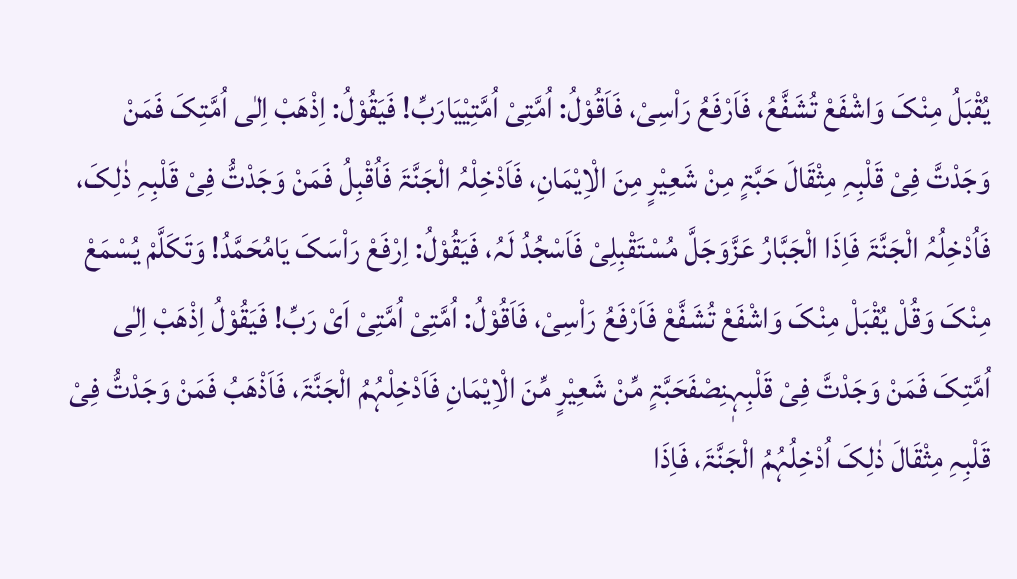یُقْبَلُ مِنْکَ وَاشْفَعْ تُشَفَّعُ، فَاَرْفَعُ رَاْسِیْ، فَاَقُوْلُ: اُمَّتِیْ اُمَّتِیْیَارَبِّ! فَیَقُوْلُ: اِذْھَبْ اِلٰی اُمَّتِکَ فَمَنْ وَجَدْتَّ فِیْ قَلْبِہِ مِثْقَالَ حَبَّۃٍ مِنْ شَعِیْرٍ مِنَ الْاِیْمَانِ، فَاَدْخِلْہُ الْجَنَّۃَ فَاُقْبِلُ فَمَنْ وَجَدْتُّ فِیْ قَلْبِہِ ذٰلِکَ، فَاُدْخِلُہُ الْجَنَّۃَ فَاِذَا الْجَبَّارُ عَزَّوَجَلَّ مُسْتَقْبِلِیْ فَاَسْجُدُ لَہُ، فَیَقُوْلُ: اِرْفَعْ رَاْسَکَ یَامُحَمَّدُ! وَتَکَلَّمْ یُسْمَعْ مِنْکَ وَقُلْ یُقْبَلْ مِنْکَ وَاشْفَعْ تُشَفَّعْ فَاَرْفَعُ رَاْسِیْ، فَاَقُوْلُ: اُمَّتِیْ اُمَّتِیْ اَیْ رَبِّ! فَیَقُوْلُ اِذْھَبْ اِلٰی اُمَّتِکَ فَمَنْ وَجَدْتَّ فِیْ قَلْبِہٖنِصْفَحَبَّۃٍ مِّنْ شَعِیْرٍ مِّنَ الْاِیْمَانِ فَاَدْخِلْہُمُ الْجَنَّۃَ، فَاَذْھَبُ فَمَنْ وَجَدْتُّ فِیْ قَلْبِہِ مِثْقَالَ ذٰلِکَ اُدْخِلُہُمُ الْجَنَّۃَ، فَاِذَا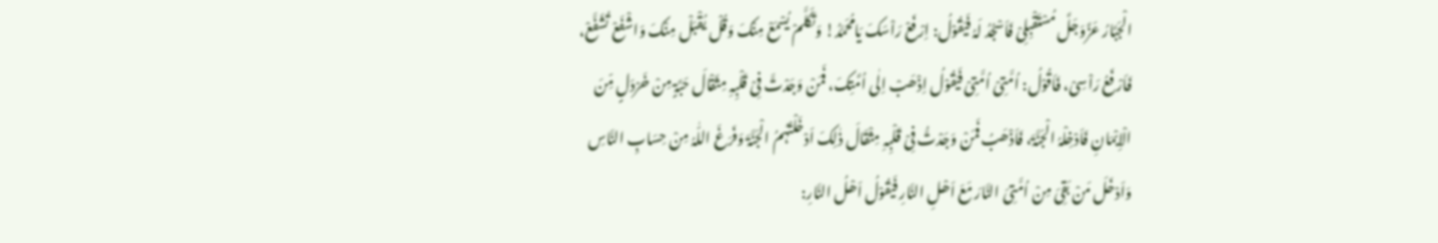الْجَبَّارُ عَزَّوَجَلَّ مُسْتَقْبِلِیْ فَاَسْجُدُ لَہُ فَیَقُوْلُ: اِرْفَعْ رَاْسَکَ یَامُحَمَّدُ! وَتَکَلَّمْ یُسْمَعْ مِنْکَ وَقُلْ یُقْبَلْ مِنْکَ وَاشْفَعْ تُشَفَّعْ، فَاَرْفَعُ رَاْسِیْ، فَاَقُوْلُ: اُمَّتِیْ اُمَّتِیْ فَیَقُوْلُ اِذْھَبْ اِلٰی اُمَّتِکَ، فَمَنْ وَجَدْتَّ فِیْ قَلْبِہِ مِثَقْالَ حَبَّۃٍ مِنْ خَرْدَلٍ مِّنَ الْاِیْمَانِ فَاَدْخِلْہُ الْجَنَّۃَ، فَاَذْھَبُ فَمَنْ وَجَدْتُّ فِیْ قَلْبِہِ مِثْقَالَ ذٰلِکَ اَدْخَلْتُہُمُ الْجَنَّۃَ وَفَرَغَ اللّٰہُ مِنْ حِسَابِ النَّاسِ وَاَدْخَلَ مَنْ بَقِیَ مِنْ اُمَّتِیَ النَّارَ مَعَ اَھْلِ النَّارِ فَیَقُوْلُ اَھْلُ النَّارِ: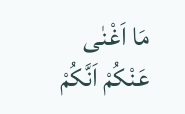مَا اَغْنٰی عَنْکُمْ اَنَّکُمْ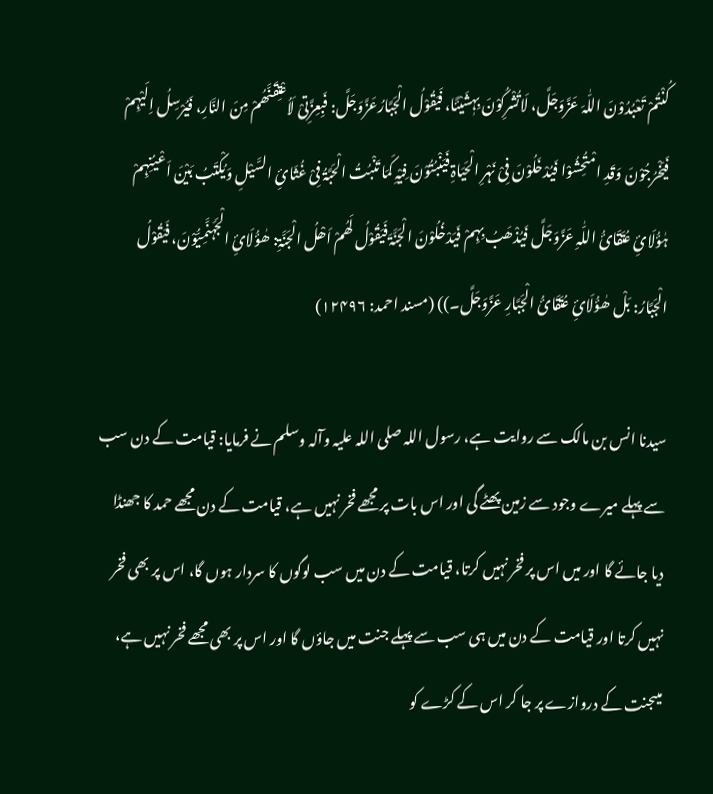کُنْتُمْ تَعْبُدُوْنَ اللّٰہَ عَزَّوَجَلَّ، لَاتُشْرِکُوْنَ بِہٖشَیْئًا، فَیَقُوْلُ الْجَبَّارُعَزَّوَجَلَّ: فَبِعِزَّتِیْ لَاُعْتِقَنَّھُمْ مِنَ النَّارِ، فَیُرْسِلُ اِلَیْہِمْ فَیَخْرُجُوْنَ وَقَدِ امْتُحِشُوْا فَیُدْخَلُوْنَ فِیْ نَہْرِ الْحَیَاۃِ فَیَنْبُتُوْنَ فِیْہِ کَمَا تَنْبُتُ الْحَبَّۃُ فِیْ غُثَائِ السَّیْلِ وَیُکْتَبُ بَیْنَ اَعْیُنِہِمْ ہٰؤُلَائِ عُتَقَائُ اللّٰہِ عَزَّوَجَلَّ فَیُذْھَبُ بِہِمْ فَیَدْخُلُوْنَ الْجَنَّۃَ فَیَقُوْلُ لَھُمْ اَھْلُ الْجَنَّۃِ: ھٰؤُلَائِ الْجَہَنَّمِیُّوْنَ، فَیَقُوْلُ الْجَبَّارُ: بَلْ ھٰؤُلَائِ عُتَقَائُ الْجَبَّارِ عَزَّوَجَلَّ۔)) (مسند احمد: ۱۲۴۹۶)

سیدنا انس بن مالک سے روایت ہے، رسول اللہ ‌صلی ‌اللہ ‌علیہ ‌وآلہ ‌وسلم نے فرمایا: قیامت کے دن سب سے پہلے میرے وجود سے زمین پھٹے گی اور اس بات پر مجھے فخر نہیں ہے، قیامت کے دن مجھے حمد کا جھنڈا دیا جائے گا اور میں اس پر فخر نہیں کرتا، قیامت کے دن میں سب لوگوں کا سردار ہوں گا، اس پر بھی فخر نہیں کرتا اور قیامت کے دن میں ہی سب سے پہلے جنت میں جاؤں گا اور اس پر بھی مجھے فخر نہیں ہے، میںجنت کے دروازے پر جا کر اس کے کڑے کو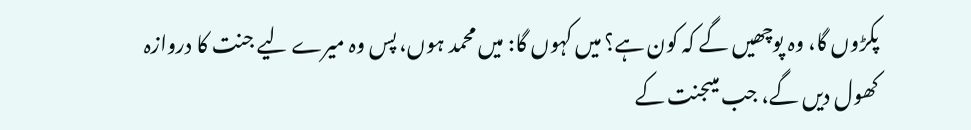پکڑوں گا، وہ پوچھیں گے کہ کون ہے؟ میں کہوں گا: میں محمد ہوں، پس وہ میرے لیے جنت کا دروازہ کھول دیں گے، جب میںجنت کے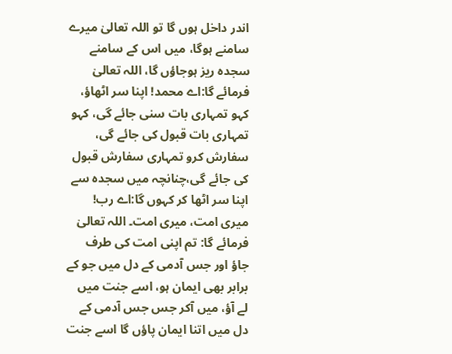اندر داخل ہوں گا تو اللہ تعالیٰ میرے سامنے ہوگا، میں اس کے سامنے سجدہ ریز ہوجاؤں گا، اللہ تعالیٰ فرمائے گا:اے محمد! اپنا سر اٹھاؤ، کہو تمہاری بات سنی جائے گی، کہو تمہاری بات قبول کی جائے گی، سفارش کرو تمہاری سفارش قبول کی جائے گی،چنانچہ میں سجدہ سے اپنا سر اٹھا کر کہوں گا:اے رب! میری امت، میری امت۔ اللہ تعالیٰ فرمائے گا: تم اپنی امت کی طرف جاؤ اور جس آدمی کے دل میں جو کے برابر بھی ایمان ہو، اسے جنت میں لے آؤ، میں آکر جس جس آدمی کے دل میں اتنا ایمان پاؤں گا اسے جنت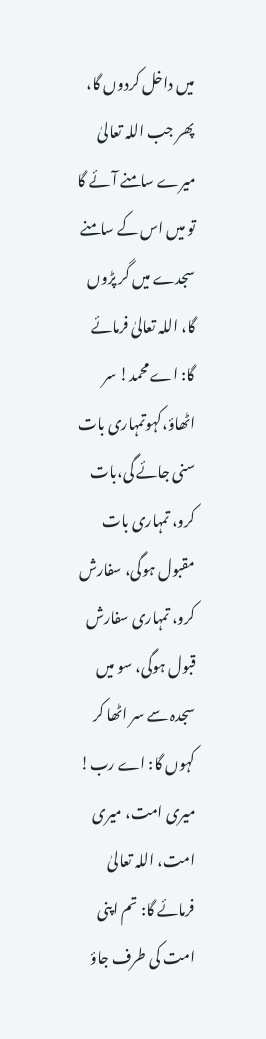میں داخل کردوں گا، پھر جب اللہ تعالیٰ میرے سامنے آئے گا تو میں اس کے سامنے سجدے میں گر پڑوں گا، اللہ تعالیٰ فرمائے گا: اے محمد! سر اٹھاؤ،کہوتمہاری بات سنی جائے گی،بات کرو، تمہاری بات مقبول ہوگی، سفارش کرو، تمہاری سفارش قبول ہوگی، سو میں سجدہ سے سر اٹھا کر کہوں گا: اے رب! میری امت، میری امت، اللہ تعالیٰ فرمائے گا: تم اپنی امت کی طرف جاؤ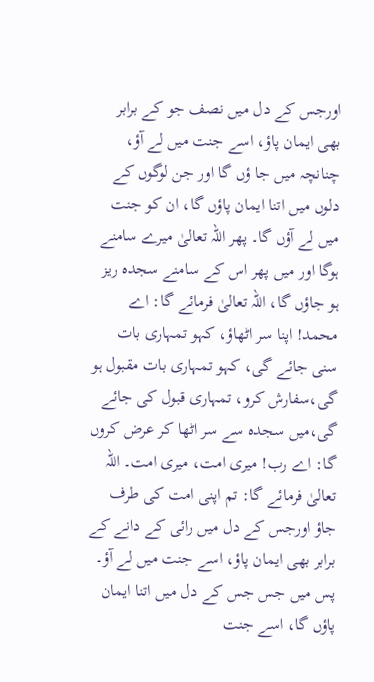اورجس کے دل میں نصف جو کے برابر بھی ایمان پاؤ، اسے جنت میں لے آؤ، چنانچہ میں جا ؤں گا اور جن لوگوں کے دلوں میں اتنا ایمان پاؤں گا، ان کو جنت میں لے آؤں گا۔ پھر اللہ تعالیٰ میرے سامنے ہوگا اور میں پھر اس کے سامنے سجدہ ریز ہو جاؤں گا، اللہ تعالیٰ فرمائے گا: اے محمد! اپنا سر اٹھاؤ، کہو تمہاری بات سنی جائے گی، کہو تمہاری بات مقبول ہو گی،سفارش کرو، تمہاری قبول کی جائے گی،میں سجدہ سے سر اٹھا کر عرض کروں گا: اے رب! میری امت، میری امت۔ اللہ تعالیٰ فرمائے گا: تم اپنی امت کی طرف جاؤ اورجس کے دل میں رائی کے دانے کے برابر بھی ایمان پاؤ، اسے جنت میں لے آؤ۔ پس میں جس جس کے دل میں اتنا ایمان پاؤں گا، اسے جنت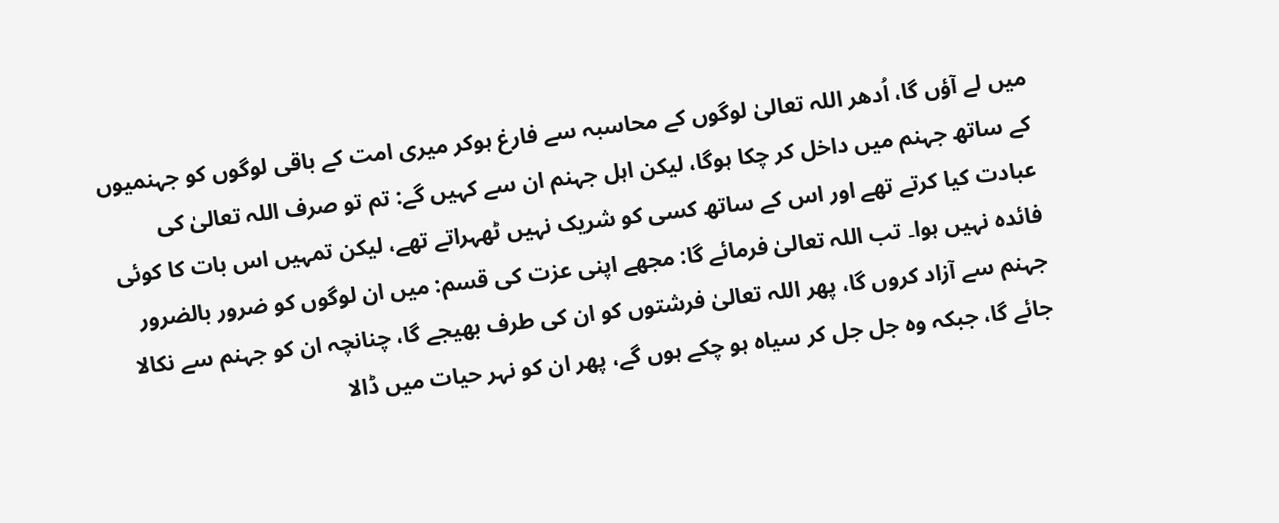میں لے آؤں گا، اُدھر اللہ تعالیٰ لوگوں کے محاسبہ سے فارغ ہوکر میری امت کے باقی لوگوں کو جہنمیوں کے ساتھ جہنم میں داخل کر چکا ہوگا، لیکن اہل جہنم ان سے کہیں گے: تم تو صرف اللہ تعالیٰ کی عبادت کیا کرتے تھے اور اس کے ساتھ کسی کو شریک نہیں ٹھہراتے تھے، لیکن تمہیں اس بات کا کوئی فائدہ نہیں ہوا۔ تب اللہ تعالیٰ فرمائے گا: مجھے اپنی عزت کی قسم: میں ان لوگوں کو ضرور بالضرور جہنم سے آزاد کروں گا، پھر اللہ تعالیٰ فرشتوں کو ان کی طرف بھیجے گا، چنانچہ ان کو جہنم سے نکالا جائے گا، جبکہ وہ جل جل کر سیاہ ہو چکے ہوں گے، پھر ان کو نہر حیات میں ڈالا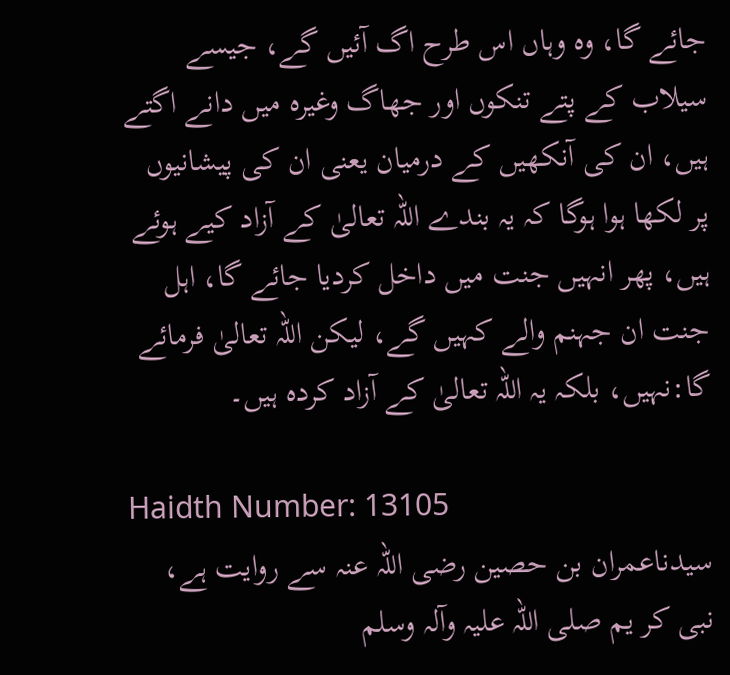جائے گا، وہ وہاں اس طرح اگ آئیں گے، جیسے سیلاب کے پتے تنکوں اور جھاگ وغیرہ میں دانے اگتے ہیں، ان کی آنکھیں کے درمیان یعنی ان کی پیشانیوں پر لکھا ہوا ہوگا کہ یہ بندے اللہ تعالیٰ کے آزاد کیے ہوئے ہیں، پھر انہیں جنت میں داخل کردیا جائے گا، اہل جنت ان جہنم والے کہیں گے، لیکن اللہ تعالیٰ فرمائے گا:نہیں، بلکہ یہ اللہ تعالیٰ کے آزاد کردہ ہیں۔

Haidth Number: 13105
سیدناعمران بن حصین ‌رضی ‌اللہ ‌عنہ سے روایت ہے، نبی کر یم ‌صلی ‌اللہ ‌علیہ ‌وآلہ ‌وسلم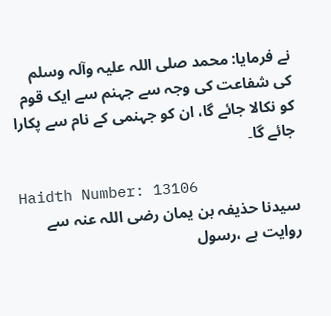نے فرمایا: محمد ‌صلی ‌اللہ ‌علیہ ‌وآلہ ‌وسلم کی شفاعت کی وجہ سے جہنم سے ایک قوم کو نکالا جائے گا، ان کو جہنمی کے نام سے پکارا جائے گا۔

Haidth Number: 13106
سیدنا حذیفہ بن یمان ‌رضی ‌اللہ ‌عنہ سے روایت ہے ،رسول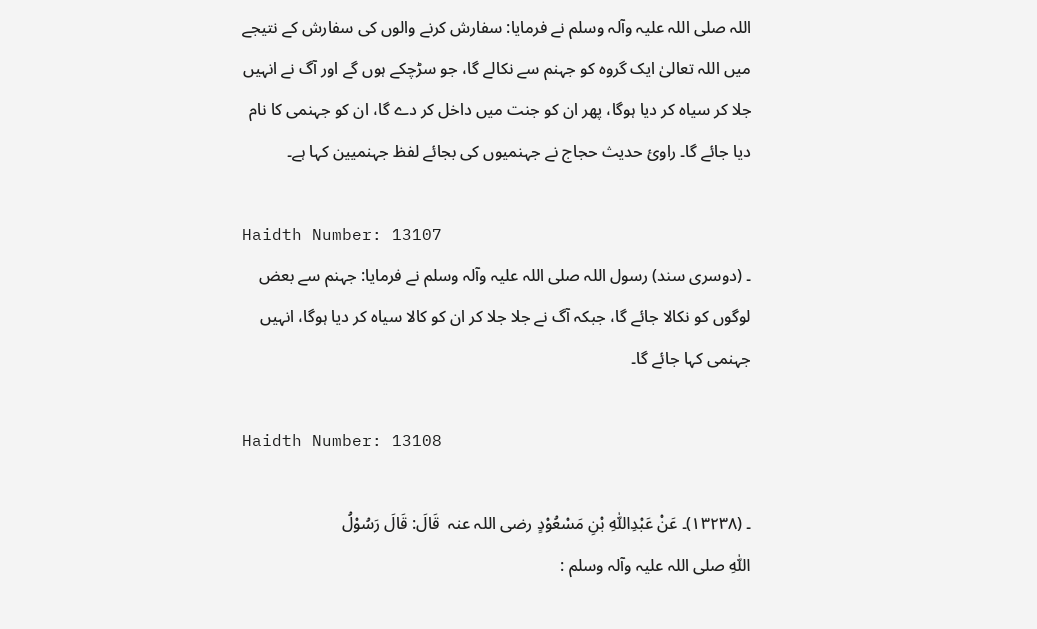اللہ ‌صلی ‌اللہ ‌علیہ ‌وآلہ ‌وسلم نے فرمایا: سفارش کرنے والوں کی سفارش کے نتیجے میں اللہ تعالیٰ ایک گروہ کو جہنم سے نکالے گا، جو سڑچکے ہوں گے اور آگ نے انہیں جلا کر سیاہ کر دیا ہوگا، پھر ان کو جنت میں داخل کر دے گا، ان کو جہنمی کا نام دیا جائے گا۔ راویٔ حدیث حجاج نے جہنمیوں کی بجائے لفظ جہنمیین کہا ہے۔

Haidth Number: 13107
۔ (دوسری سند) رسول اللہ ‌صلی ‌اللہ ‌علیہ ‌وآلہ ‌وسلم نے فرمایا: جہنم سے بعض لوگوں کو نکالا جائے گا، جبکہ آگ نے جلا جلا کر ان کو کالا سیاہ کر دیا ہوگا، انہیں جہنمی کہا جائے گا۔

Haidth Number: 13108

۔ (۱۳۲۳۸)۔ عَنْ عَبْدِاللّٰہِ بْنِ مَسْعُوْدٍ ‌رضی ‌اللہ ‌عنہ ‌ قَالَ: قَالَ رَسُوْلُ اللّٰہِ ‌صلی ‌اللہ ‌علیہ ‌وآلہ ‌وسلم :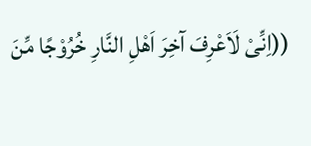((اِنِّیْ لَاَعْرِفَ آخِرَ اَھْلِ النَّارِ خُرُوْجًا مِّنَ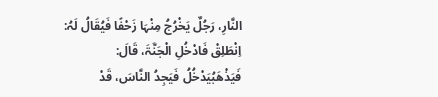النَّارِ، رَجُلٌ یَخْرُجُ مِنْہَا زَحْفًا فَیُقَالُ لَہُ: اِنْطَلِقْ فَادْخُلِ الْجَنَّۃَ، قَالَ: فَیَذْھَبُیَدْخُلُ فَیَجِدُ النَّاسَ، قَدْ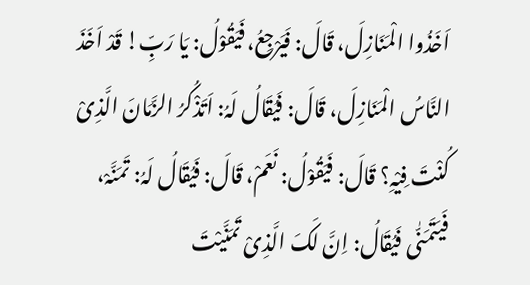اَخَذُوا الْمَنَازِلَ، قَالَ: فَیَرْجِعُ، فَیَقُوْلُ: یَا رَبِّ! قَدْ اَخَذَ النَّاسُ الْمَنَازِلَ، قَالَ: فَیُقَالُ لَہُ: اَتَذْکُرُ الزَّمَانَ الَّذِیْ کُنْتَ فِیْہِ؟ قَالَ: فَیَقُوْلُ: نَعَمْ، قَالَ: فَیُقَالُ لَہُ: تَمَنَّہْ، فَیَتَمَنّٰی فَیُقَالُ: اِنَّ لَکَ الَّذِیْ تَمَنَّیْتَ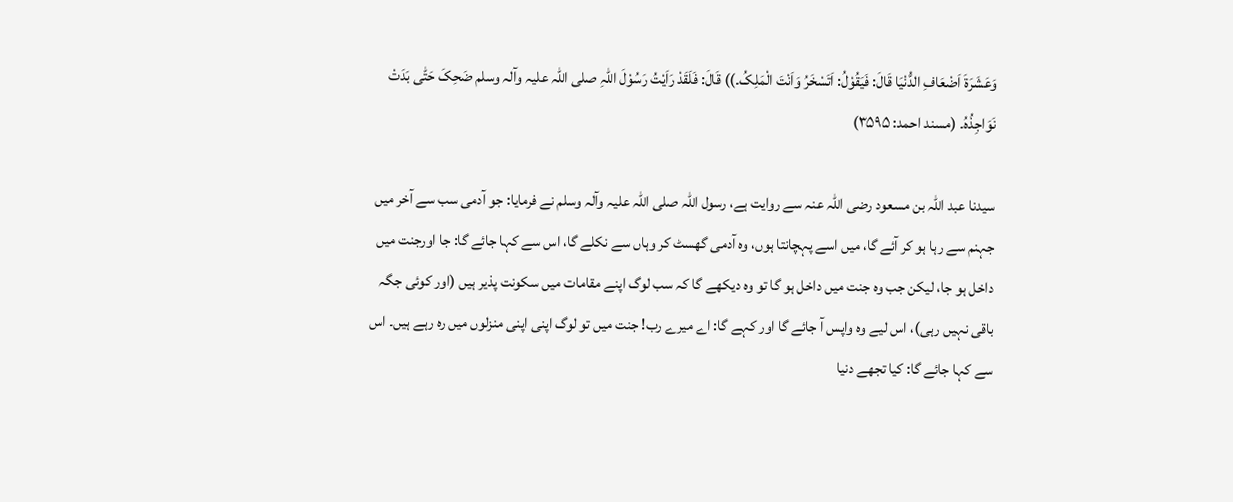وَعَشَرَۃَ اَضْعَافِ الدُّنْیَا قَالَ: فَیَقُوْلُ: اَتَسْخَرُ وَاَنْتَ الْمَلِکُ۔)) قَالَ: فَلَقَدْ رَاَیْتُ رَسُوْلَ اللّٰہِ ‌صلی ‌اللہ ‌علیہ ‌وآلہ ‌وسلم ضَحِکَ حَتّٰی بَدَتْ نَوَاجِذُہُ۔ (مسند احمد: ۳۵۹۵)

سیدنا عبد اللہ بن مسعود ‌رضی ‌اللہ ‌عنہ سے روایت ہے، رسول اللہ ‌صلی ‌اللہ ‌علیہ ‌وآلہ ‌وسلم نے فرمایا: جو آدمی سب سے آخر میں جہنم سے رہا ہو کر آئے گا، میں اسے پہچانتا ہوں، وہ آدمی گھسٹ کر وہاں سے نکلے گا، اس سے کہا جائے گا: جا اورجنت میں داخل ہو جا، لیکن جب وہ جنت میں داخل ہو گا تو وہ دیکھے گا کہ سب لوگ اپنے مقامات میں سکونت پذیر ہیں (اور کوئی جگہ باقی نہیں رہی)، اس لیے وہ واپس آ جائے گا اور کہے گا: اے میرے رب! جنت میں تو لوگ اپنی اپنی منزلوں میں رہ رہے ہیں۔ اس سے کہا جائے گا: کیا تجھے دنیا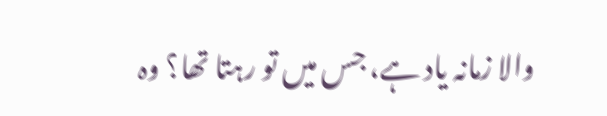والا زمانہ یاد ہے، جس میں تو رہتا تھا؟ وہ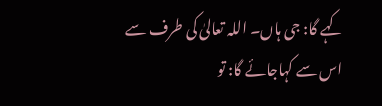کہے گا: جی ہاں۔ اللہ تعالیٰ کی طرف سے اس سے کہاجائے گا: تو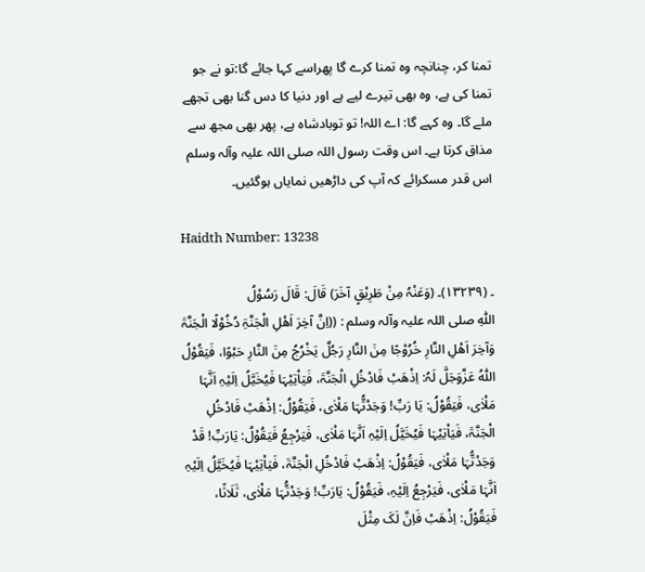تمنا کر، چنانچہ وہ تمنا کرے گا پھراسے کہا جائے گا:تو نے جو تمنا کی ہے، وہ بھی تیرے لیے ہے اور دنیا کا دس گنا بھی تجھے ملے گا۔ وہ کہے گا: اے اللہ! تو توبادشاہ ہے، پھر بھی مجھ سے مذاق کرتا ہے۔ اس وقت رسول اللہ ‌صلی ‌اللہ ‌علیہ ‌وآلہ ‌وسلم اس قدر مسکرائے کہ آپ کی داڑھیں نمایاں ہوگئیں۔

Haidth Number: 13238

۔ (۱۳۲۳۹)۔ (وَعَنْہُ مِنْ طَرِیْقٍ آخَرَ) قَالَ: قَالَ رَسُوْلُ اللّٰہِ ‌صلی ‌اللہ ‌علیہ ‌وآلہ ‌وسلم : ((اِنَّ آخِرَ اَھْلِ الْجَنَّۃِ دُخُوْلًا الْجَنَّۃَ وَآخِرَ اَھْلِ النَّارِ خُرُوْجًا مِنَ النَّارِ رَجُلٌ یَخْرُجُ مِنَ النَّارِ حَبْوًا، فَیَقُوْلُ اللّٰہُ عَزَّوَجَلَّ لَہُ: اِذْھَبْ فَادْخُلِ الْجَنَّۃَ، فَیَاْتِیْہَا فَیُخَیَّلُ اِلَیْہِ اَنَّہَا مَلْاٰی، فَیَقُوْلُ: یَا رَبِّ! وَجَدْتُّہَا مَلْاٰی، فَیَقُوْلُ: اِذْھَبْ فَادْخُلِ الْجَنَّۃَ، فَیَاْتِیْہَا فَیُخَیَّلُ اِلَیْہِ اَنَّہَا مَلْاٰی، فَیَرْجِعُ فَیَقُوْلُ: یَارَبِّ! قَدْ وَجَدْتُّہَا مَلْاٰی، فَیَقُوْلُ: اِذْھَبْ فَادْخُلِ الْجَنَّۃَ، فَیَاْتِیْہَا فَیُخَیَّلُ اِلَیْہِ اَنَّہَا مَلْاٰی، فَیَرْجِعُ اِلَیْہِ، فَیَقُوْلُ: یَارَبِّ! وَجَدْتُّہَا مَلْاٰی، ثَلَاثًا، فَیَقُوْلُ: اِذْھَبْ فَاِنَّ لَکَ مِثْلَ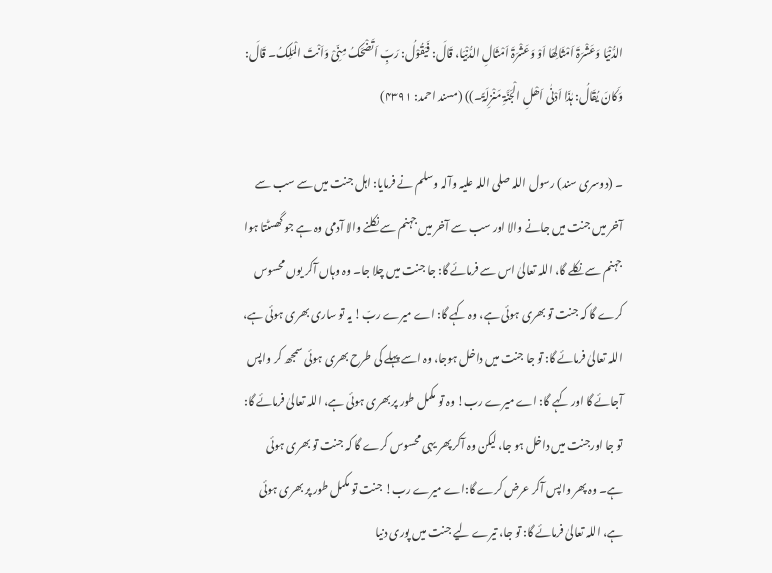الدُّنْیَا وَعَشْرَۃَ اَمْثَالِھَا اَوْ وَعَشْرَۃَ اَمْثَالِ الدُّنْیَا، قَالَ: فَیَقُوْلُ: رَبِّ اَتَضْحَکُ مِنِّیْ وَاَنْتَ الْمَلِکُ۔ قَالَ: وَکَانَ یُقَالُ: ہٰذَا اَدْنٰی اَھْلِ الْجَنَّۃِ مَنْزِلَۃً۔)) (مسند احمد: ۴۳۹۱)

۔ (دوسری سند) رسول اللہ ‌صلی ‌اللہ ‌علیہ ‌وآلہ ‌وسلم نے فرمایا: اہل جنت میں سے سب سے آخر میں جنت میں جانے والا اور سب سے آخر میں جہنم سے نکلنے والا آدمی وہ ہے جو گھسٹتا ہوا جہنم سے نکلے گا، اللہ تعالیٰ اس سے فرمائے گا: جا جنت میں چلا جا۔ وہ وہاں آکر یوں محسوس کرے گا کہ جنت تو بھری ہوئی ہے، وہ کہے گا: اے میرے ربّ! یہ تو ساری بھری ہوئی ہے، اللہ تعالیٰ فرمائے گا: تو جا جنت میں داخل ہوجا، وہ اسے پہلے کی طرح بھری ہوئی سمجھ کر واپس آجائے گا اور کہے گا: اے میرے رب! وہ تو مکمل طور پر بھری ہوئی ہے، اللہ تعالیٰ فرمائے گا: تو جا اورجنت میں داخل ہو جا، لیکن وہ آکر پھر یہی محسوس کرے گا کہ جنت تو بھری ہوئی ہے۔ وہ پھر واپس آکر عرض کرے گا:اے میرے رب! جنت تو مکمل طور پر بھری ہوئی ہے، اللہ تعالیٰ فرمائے گا: تو جا، تیرے لیے جنت میں پوری دنیا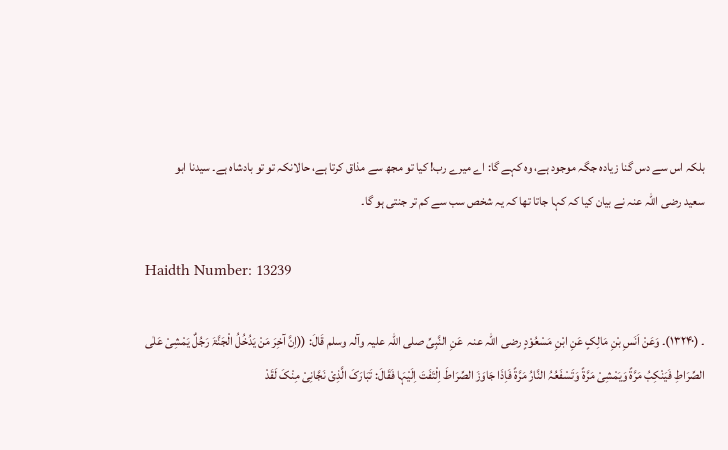بلکہ اس سے دس گنا زیادہ جگہ موجود ہے، وہ کہے گا: اے میرے رب! کیا تو مجھ سے مذاق کرتا ہے، حالانکہ تو تو بادشاہ ہے۔ سیدنا ابو سعید ‌رضی ‌اللہ ‌عنہ نے بیان کیا کہ کہا جاتا تھا کہ یہ شخص سب سے کم تر جنتی ہو گا۔

Haidth Number: 13239

۔ (۱۳۲۴۰)۔ وَعَنْ اَنَسِ بْنِ مَالِکٍ عَنِ ابْنِ مَسْعُوْدٍ ‌رضی ‌اللہ ‌عنہ ‌ عَنِ النَّبِیِّ ‌صلی ‌اللہ ‌علیہ ‌وآلہ ‌وسلم قَالَ: ((اِنَّ آخِرَ مَنْ یَدُخُلُ الْجَنَّۃَ رَجُلٌ یَمْشِیْ عَلٰی الصِّرَاطِ فَیَنْکِبُ مَرَّۃً وَیَمْشِیْ مَرَّۃً وَتَسْفَعُہُ النَّارُ مَرَّۃً فَاِذَا جَاوَزَ الصِّرَاطَ اِلْتَفَتَ اِلَیْہَا فَقَالَ: تَبَارَکَ الَّذِیْ نَجَّانِیْ مِنْکَ لَقَدْ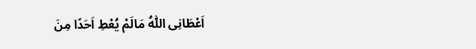اَعْطَانِی اللّٰہُ مَالَمْ یُعْطِ اَحَدًا مِنَ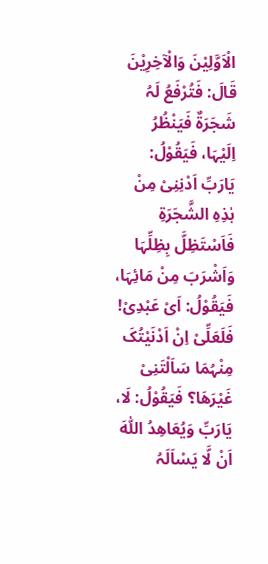الْاَوَّلِیْنَ وَالْآخِرِیْنَ قَالَ: فَتُرْفَعُ لَہُ شَجَرَۃٌ فَیَنْظُرُ اِلَیْہَا، فَیَقُوْلُ: یَارَبِّ اَدْنِنِیْ مِنْ ہٰذِہِ الشَّجَرَۃِ فَاَسْتَظِلَّ بِظِلِّہَا وَاَشْرَبَ مِنْ مَائِہَا، فَیَقُوْلُ: اَیْ عَبْدِیْ! فَلَعَلِّیْ اِنْ اَدْنَیْتُکَ مِنْہُمَا سَاَلْتَنِیْ غَیْرَھَا؟ فَیَقُوْلُ: لَا، یَارَبِّ وَیُعَاھِدُ اللّٰہَ اَنْ لَّا یَسْاَلَہُ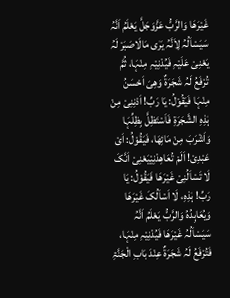غَیْرَھَا وَالرَّبُّ عَزَّوَجَلَّ یَعْلَمُ اَنَّہُ سَیَسْاَلُہُ لِاَنَّہُ یَرٰی مَالَاصَبَرْ لَہُ یَعْنِیْ عَلَیْہِ فَیُدْنِیْہِ مِنْہَا، ثُمَّ تُرْفَعُ لَہُ شَجَرَۃٌ وَھِیَ اَحْسَنُ مِنْہَا فَیَقُوْلُ: یَا رَبِّ! اَدْنِنِیْ مِنْ ہٰذِہِ الشَّجَرَۃِ فَاَسْتَظِلَّ بِظِلِّہَا وَاَشْرَبَ مِنْ مَائِھَا، فَیَقُوْلُ: اَیْ عَبْدِیْ! اَلَمْ تُعَاھِدْنِیْیَعْنِیْ اَنَّکَ لَا تَسْاَلُنِیْ غَیْرَھَا فَیَقُوْلُ: یَا رَبِّ! ہٰذِہِ، لَا اَسْاَلُکَ غَیْرَھَا وَیُعَاہِدُہُ وَالرَّبُّ یَعْلَمُ اَنَّہُ سَیَسْاَلُہُ غَیْرَھَا فَیُدْنِیْہِ مِنْہَا، فَتُرْفَعُ لَہُ شَجَرَۃٌ عِنْدَ بَابِ الْجَنَّۃِ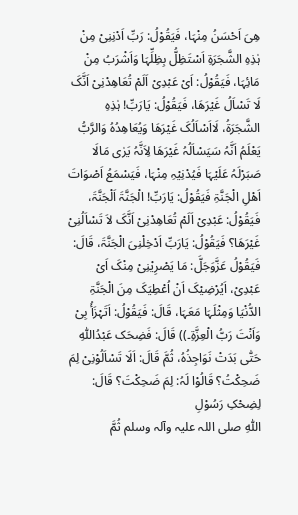ھِیَ اَحْسَنُ مِنْہَا، فَیَقُوْلُ: رَبِّ اَدْنِنِیْ مِنْ ہٰذِہِ الشَّجَرَۃِ اَسْتَظِلُّ بِظِلِّہَا وَاَشْرَبُ مِنْ مَائِہَا، فَیَقُوْلُ: اَیْ عَبْدِیْ اَلَمْ تُعَاھِدْنِیْ اَنَّکَ لَا تَسْاَلُ غَیْرَھَا، فَیَقُوْلُ: یَارَبِّ! ہٰذِہِ الشَّجَرَۃُ، لَااَسْاَلُکَ غَیْرَھَا وَیُعَاھِدُہُ وَالرَّبُّ یَعْلَمُ اَنَّہُ سَیَسْاَلُہُ غَیْرَھَا لِاَنَّہُ یَرٰی مَالَا صَبَرْلَہُ عَلَیْہَا فَیُدْنِیْہِ مِنْہَا، فَیَسْمَعُ اَصْوَاتَ اَھْلِ الْجَنَّۃِ فَیَقُوْلُ: یَارَبِّ! الْجَنَّۃَ اَلْجَنَّۃَ، فَیَقُوْلُ: عَبْدِیْ اَلَمْ تُعَاھِدْنِیْ اَنَّکَ لاَ تَسْاَلُنِیْ غَیْرَھَا؟ فَیَقُوْلُ: یَارَبِّ اَدْخِلْنِیَ الْجَنَّۃَ، قَالَ: فَیَقُوْلُ عَزَّوَجَلَّ: مَا یَصْرِیْنِیْ مِنْکَ اَیْ عَبْدِیْ، اَیُرْضِیْکَ اَنْ اُعْطِیَکَ مِنَ الْجَنَّۃِ الدُّنْیَا وَمِثْلَہَا مَعَہَا، قَالَ: فَیَقُوْلُ: اَتَہْزَأُ بِیْ وَاَنْتَ رَبُّ الْعِزَّۃِ۔)) قَالَ: فَضِحَک عَبْدُاللّٰہِ حَتّٰی بَدَتْ نَوَاجِذُہُ، ثُمَّ قَالَ: اَلَا تَسْاَلُوْنِیْ لِمَ ضَحِکْتُ؟ قَالُوْا لَہُ: لِمَ ضَحِکْتَ؟ قَالَ: لِضِحْکِ رَسُوْلِ اللّٰہِ ‌صلی ‌اللہ ‌علیہ ‌وآلہ ‌وسلم ثُمَّ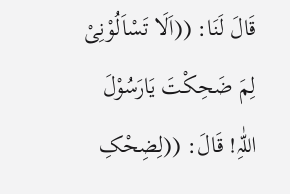قَالَ لَنَا: ((اَلَا تَسْاَلُوْنِیْ لِمَ ضَحِکْتَ یَارَسُوْلَ اللّٰہِ! قَالَ: ((لِضِحْکِ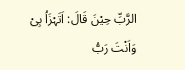الرَّبِّ حِیْنَ قَالَ: اَتَہْزَاُ بِیْ وَاَنْتَ رَبُّ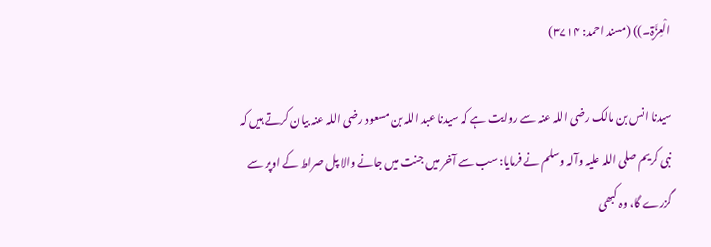الْعِزَّۃِ۔)) (مسند احمد: ۳۷۱۴)

سیدنا انس بن مالک ‌رضی ‌اللہ ‌عنہ سے روایت ہے کہ سیدنا عبد اللہ بن مسعود ‌رضی ‌اللہ ‌عنہ بیان کرتے ہیں کہ نبی کریم ‌صلی ‌اللہ ‌علیہ ‌وآلہ ‌وسلم نے فرمایا: سب سے آخر میں جنت میں جانے والا پل صراط کے اوپر سے گزرے گا، وہ کبھی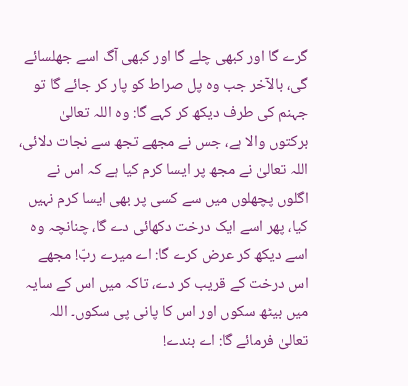گرے گا اور کبھی چلے گا اور کبھی آگ اسے جھلسائے گی، بالآخر جب وہ پل صراط کو پار کر جائے گا تو جہنم کی طرف دیکھ کر کہے گا: وہ اللہ تعالیٰ برکتوں والا ہے، جس نے مجھے تجھ سے نجات دلائی، اللہ تعالیٰ نے مجھ پر ایسا کرم کیا ہے کہ اس نے اگلوں پچھلوں میں سے کسی پر بھی ایسا کرم نہیں کیا، پھر اسے ایک درخت دکھائی دے گا، چنانچہ وہ اسے دیکھ کر عرض کرے گا: اے میرے ربّ! مجھے اس درخت کے قریب کر دے، تاکہ میں اس کے سایہ میں بیٹھ سکوں اور اس کا پانی پی سکوں۔ اللہ تعالیٰ فرمائے گا: اے بندے!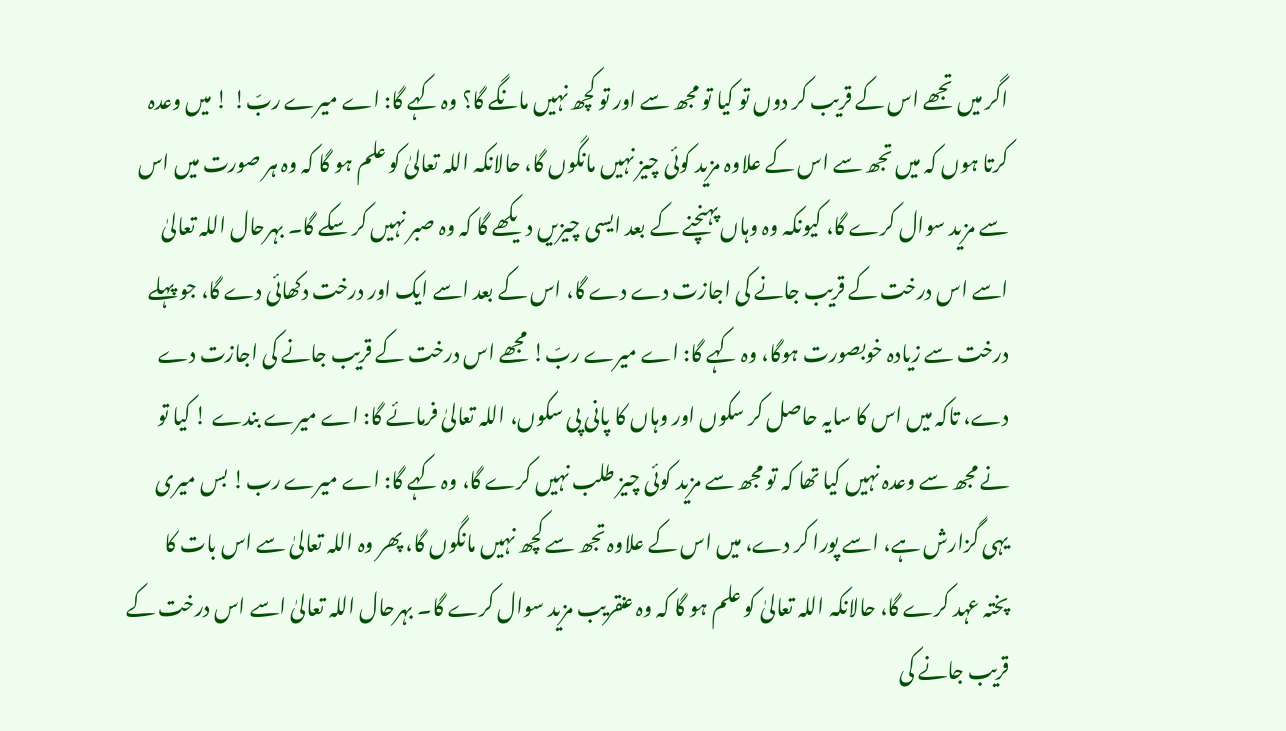اگر میں تجھے اس کے قریب کر دوں تو کیا تو مجھ سے اور تو کچھ نہیں مانگے گا؟ وہ کہے گا: اے میرے ربّ! ! میں وعدہ کرتا ہوں کہ میں تجھ سے اس کے علاوہ مزید کوئی چیز نہیں مانگوں گا، حالانکہ اللہ تعالیٰ کو علم ہو گا کہ وہ ہر صورت میں اس سے مزید سوال کرے گا، کیونکہ وہ وہاں پہنچنے کے بعد ایسی چیزیں دیکھے گا کہ وہ صبر نہیں کر سکے گا۔ بہرحال اللہ تعالیٰ اسے اس درخت کے قریب جانے کی اجازت دے دے گا، اس کے بعد اسے ایک اور درخت دکھائی دے گا، جو پہلے درخت سے زیادہ خوبصورت ہوگا، وہ کہے گا: اے میرے ربّ! مجھے اس درخت کے قریب جانے کی اجازت دے دے، تاکہ میں اس کا سایہ حاصل کر سکوں اور وہاں کا پانی پی سکوں، اللہ تعالیٰ فرمائے گا: اے میرے بندے ! کیا تو نے مجھ سے وعدہ نہیں کیا تھا کہ تو مجھ سے مزید کوئی چیز طلب نہیں کرے گا، وہ کہے گا: اے میرے رب! بس میری یہی گزارش ہے، اسے پورا کر دے، میں اس کے علاوہ تجھ سے کچھ نہیں مانگوں گا، پھر وہ اللہ تعالیٰ سے اس بات کا پختہ عہد کرے گا، حالانکہ اللہ تعالیٰ کو علم ہو گا کہ وہ عنقریب مزید سوال کرے گا۔ بہرحال اللہ تعالیٰ اسے اس درخت کے قریب جانے کی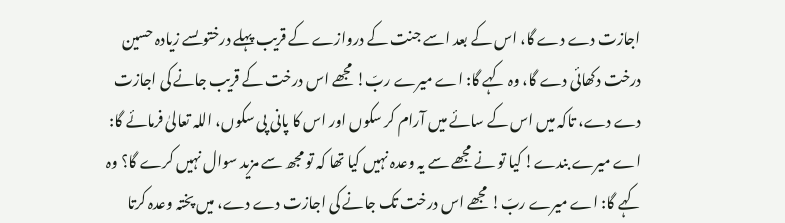اجازت دے دے گا، اس کے بعد اسے جنت کے دروازے کے قریب پہلے درختوںسے زیادہ حسین درخت دکھائی دے گا، وہ کہے گا: اے میرے ربّ! مجھے اس درخت کے قریب جانے کی اجازت دے دے، تاکہ میں اس کے سائے میں آرام کر سکوں اور اس کا پانی پی سکوں، اللہ تعالیٰ فرمائے گا: اے میرے بندے! کیا تو نے مجھے سے یہ وعدہ نہیں کیا تھا کہ تو مجھ سے مزید سوال نہیں کرے گا؟ وہ کہے گا: اے میرے ربّ! مجھے اس درخت تک جانے کی اجازت دے دے، میں پختہ وعدہ کرتا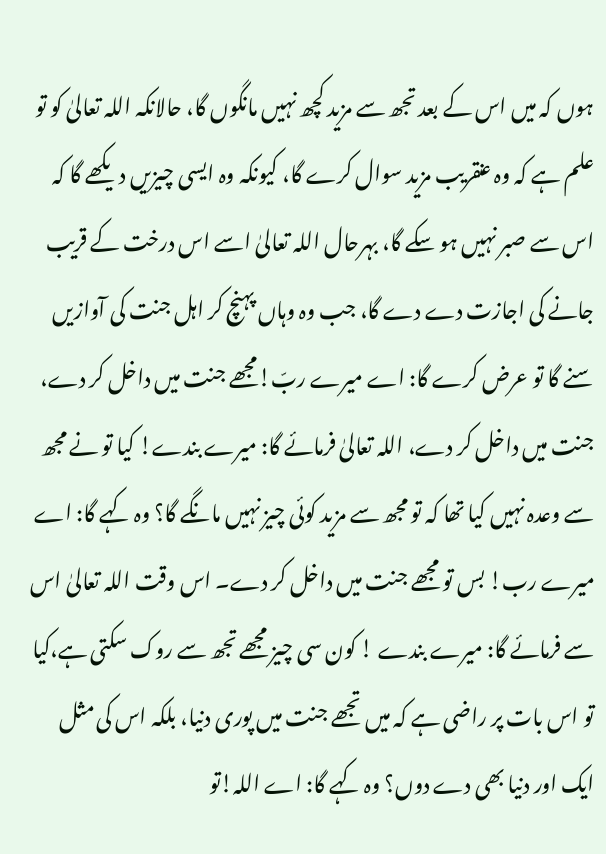ہوں کہ میں اس کے بعد تجھ سے مزید کچھ نہیں مانگوں گا، حالانکہ اللہ تعالیٰ کو تو علم ہے کہ وہ عنقریب مزید سوال کرے گا، کیونکہ وہ ایسی چیزیں دیکھے گا کہ اس سے صبر نہیں ہو سکے گا، بہرحال اللہ تعالیٰ اسے اس درخت کے قریب جانے کی اجازت دے دے گا، جب وہ وہاں پہنچ کر اہل جنت کی آوازیں سنے گا تو عرض کرے گا: اے میرے ربّ!مجھے جنت میں داخل کر دے، جنت میں داخل کر دے، اللہ تعالیٰ فرمائے گا: میرے بندے! کیا تو نے مجھ سے وعدہ نہیں کیا تھا کہ تو مجھ سے مزید کوئی چیز نہیں مانگے گا؟ وہ کہے گا: اے میرے رب! بس تو مجھے جنت میں داخل کر دے۔ اس وقت اللہ تعالیٰ اس سے فرمائے گا: میرے بندے ! کون سی چیز مجھے تجھ سے روک سکتی ہے،کیا تو اس بات پر راضی ہے کہ میں تجھے جنت میں پوری دنیا، بلکہ اس کی مثل ایک اور دنیا بھی دے دوں؟ وہ کہے گا: اے اللہ!تو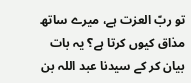تو ربّ العزت ہے، میرے ساتھ مذاق کیوں کرتا ہے؟ یہ بات بیان کر کے سیدنا عبد اللہ بن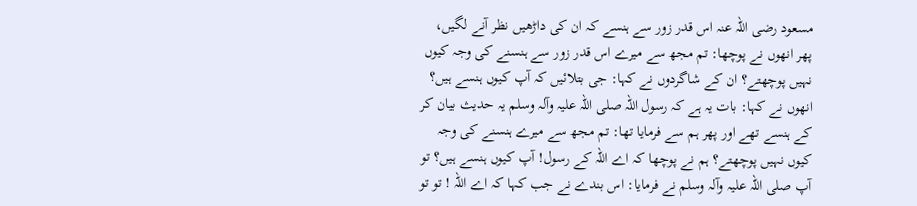مسعود ‌رضی ‌اللہ ‌عنہ اس قدر زور سے ہنسے کہ ان کی داڑھیں نظر آنے لگیں، پھر انھوں نے پوچھا: تم مجھ سے میرے اس قدر زور سے ہنسنے کی وجہ کیوں نہیں پوچھتے؟ ان کے شاگردوں نے کہا: جی بتلائیں کہ آپ کیوں ہنسے ہیں؟ انھوں نے کہا: بات یہ ہے کہ رسول اللہ ‌صلی ‌اللہ ‌علیہ ‌وآلہ ‌وسلم یہ حدیث بیان کر کے ہنسے تھے اور پھر ہم سے فرمایا تھا: تم مجھ سے میرے ہنسنے کی وجہ کیوں نہیں پوچھتے؟ ہم نے پوچھا کہ اے اللہ کے رسول! آپ کیوں ہنسے ہیں؟ تو آپ ‌صلی ‌اللہ ‌علیہ ‌وآلہ ‌وسلم نے فرمایا: اس بندے نے جب کہا کہ اے اللہ ! تو تو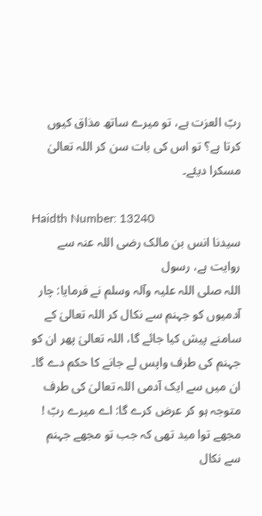ربّ العزت ہے، تو میرے ساتھ مذاق کیوں کرتا ہے؟ تو اس کی بات سن کر اللہ تعالیٰ مسکرا دیئے۔

Haidth Number: 13240
سیدنا انس بن مالک ‌رضی ‌اللہ ‌عنہ سے روایت ہے، رسول اللہ ‌صلی ‌اللہ ‌علیہ ‌وآلہ ‌وسلم نے فرمایا: چار آدمیوں کو جہنم سے نکال کر اللہ تعالیٰ کے سامنے پیش کیا جائے گا، اللہ تعالیٰ پھر ان کو جہنم کی طرف واپس لے جانے کا حکم دے گا۔ ان میں سے ایک آدمی اللہ تعالیٰ کی طرف متوجہ ہو کر عرض کرے گا: اے میرے ربّ ! مجھے توا مید تھی کہ جب تو مجھے جہنم سے نکال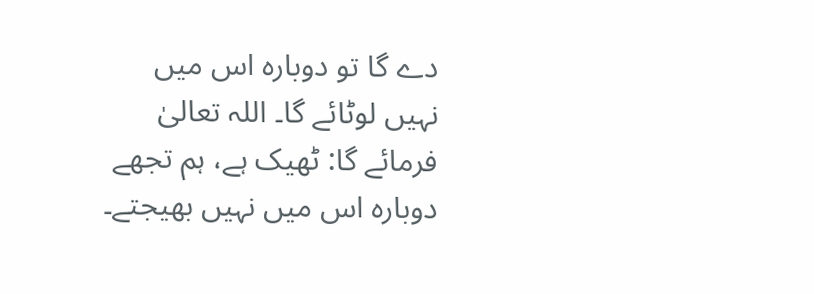دے گا تو دوبارہ اس میں نہیں لوٹائے گا۔ اللہ تعالیٰ فرمائے گا: ٹھیک ہے، ہم تجھے دوبارہ اس میں نہیں بھیجتے۔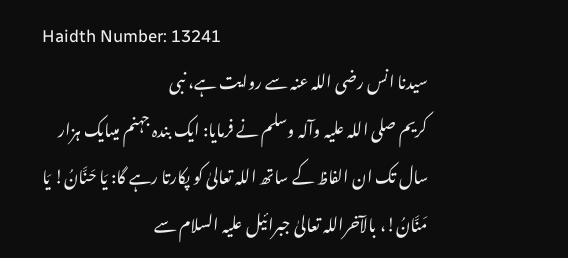Haidth Number: 13241
سیدنا انس ‌رضی ‌اللہ ‌عنہ سے روایت ہے، نبی کریم ‌صلی ‌اللہ ‌علیہ ‌وآلہ ‌وسلم نے فرمایا: ایک بندہ جہنم میںایک ہزار سال تک ان الفاظ کے ساتھ اللہ تعالیٰ کو پکارتا رہے گا: یَا حَنَّانُ! یَا مَنَّانُ!، بالآخراللہ تعالیٰ جبرائیل علیہ السلام سے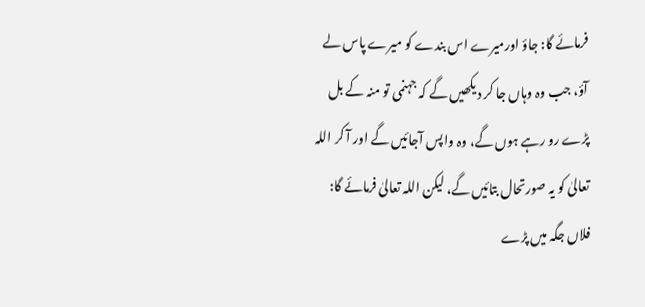فرمائے گا: جاؤ اورمیرے اس بندے کو میرے پاس لے آؤ، جب وہ وہاں جا کر دیکھیں گے کہ جہنمی تو منہ کے بل پڑے رو رہے ہوں گے، وہ واپس آجائیں گے اور آ کر اللہ تعالیٰ کو یہ صورتحال بتائیں گے، لیکن اللہ تعالیٰ فرمائے گا: فلاں جگہ میں پڑے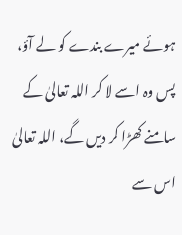ہوئے میرے بندے کو لے آؤ، پس وہ اسے لا کر اللہ تعالیٰ کے سامنے کھڑا کر دیں گے، اللہ تعالیٰ اس سے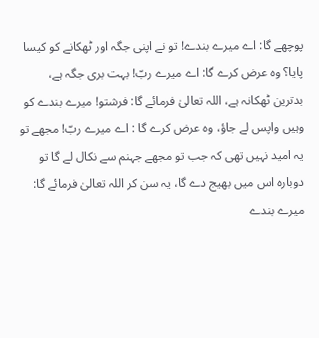پوچھے گا: اے میرے بندے! تو نے اپنی جگہ اور ٹھکانے کو کیسا پایا؟ وہ عرض کرے گا: اے میرے ربّ! بہت بری جگہ ہے، بدترین ٹھکانہ ہے، اللہ تعالیٰ فرمائے گا: فرشتو! میرے بندے کو وہیں واپس لے جاؤ، وہ عرض کرے گا : اے میرے ربّ! مجھے تو یہ امید نہیں تھی کہ جب تو مجھے جہنم سے نکال لے گا تو دوبارہ اس میں بھیج دے گا، یہ سن کر اللہ تعالیٰ فرمائے گا: میرے بندے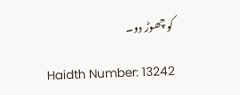کو چھوڑ دو۔

Haidth Number: 13242